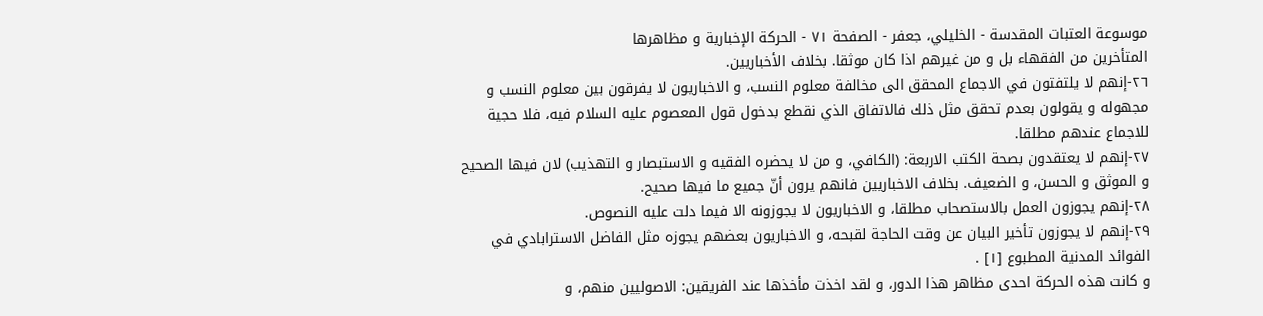موسوعة العتبات المقدسة - الخليلي، جعفر - الصفحة ٧١ - الحركة الإخبارية و مظاهرها
المتأخرين من الفقهاء بل و من غيرهم اذا كان موثقا. بخلاف الأخباريين.
٢٦-إنهم لا يلتفتون في الاجماع المحقق الى مخالفة معلوم النسب، و الاخباريون لا يفرقون بين معلوم النسب و مجهوله و يقولون بعدم تحقق مثل ذلك فالاتفاق الذي نقطع بدخول قول المعصوم عليه السلام فيه، فلا حجية للاجماع عندهم مطلقا.
٢٧-إنهم لا يعتقدون بصحة الكتب الاربعة: (الكافي، و من لا يحضره الفقيه و الاستبصار و التهذيب) لان فيها الصحيح و الموثق و الحسن، و الضعيف. بخلاف الاخباريين فانهم يرون أنّ جميع ما فيها صحيح.
٢٨-إنهم يجوزون العمل بالاستصحاب مطلقا، و الاخباريون لا يجوزونه الا فيما دلت عليه النصوص.
٢٩-إنهم لا يجوزون تأخير البيان عن وقت الحاجة لقبحه، و الاخباريون بعضهم يجوزه مثل الفاضل الاسترابادي في الفوائد المدنية المطبوع [١] .
و كانت هذه الحركة احدى مظاهر هذا الدور، و لقد اخذت مأخذها عند الفريقين: الاصوليين منهم، و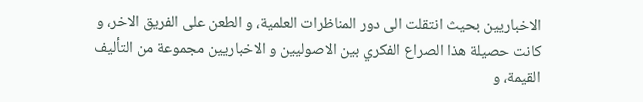الاخباريين بحيث انتقلت الى دور المناظرات العلمية، و الطعن على الفريق الاخر، و كانت حصيلة هذا الصراع الفكري بين الاصوليين و الاخباريين مجموعة من التأليف القيمة، و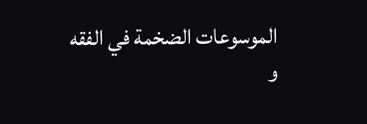الموسوعات الضخمة في الفقه و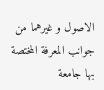الاصول و غيرهما من جوانب المعرفة المختصة بها جامعة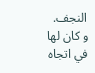النجف. و كان لها في اتجاه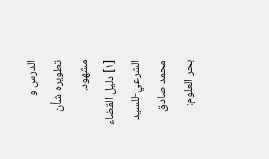الدرس و تطويره شأن مشهود.
[١] دليل القضاء الشرعي-للسيد محمد صادق بحر العلوم: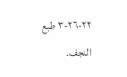٢٢-٢٦-٣ طبع النجف.